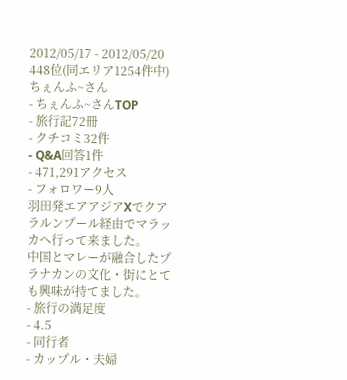2012/05/17 - 2012/05/20
448位(同エリア1254件中)
ちぇんふ~さん
- ちぇんふ~さんTOP
- 旅行記72冊
- クチコミ32件
- Q&A回答1件
- 471,291アクセス
- フォロワー9人
羽田発エアアジアXでクアラルンプール経由でマラッカへ行って来ました。
中国とマレーが融合したプラナカンの文化・街にとても興味が持てました。
- 旅行の満足度
- 4.5
- 同行者
- カップル・夫婦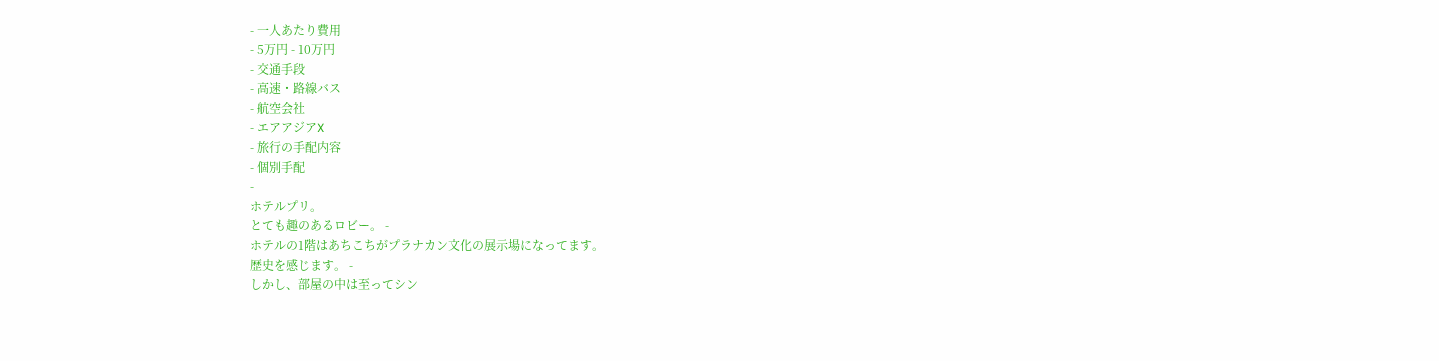- 一人あたり費用
- 5万円 - 10万円
- 交通手段
- 高速・路線バス
- 航空会社
- エアアジアX
- 旅行の手配内容
- 個別手配
-
ホテルプリ。
とても趣のあるロビー。 -
ホテルの1階はあちこちがプラナカン文化の展示場になってます。
歴史を感じます。 -
しかし、部屋の中は至ってシン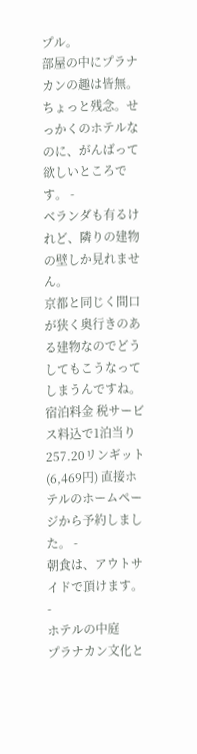プル。
部屋の中にプラナカンの趣は皆無。ちょっと残念。せっかくのホテルなのに、がんばって欲しいところです。 -
ベランダも有るけれど、隣りの建物の壁しか見れません。
京都と同じく間口が狭く奥行きのある建物なのでどうしてもこうなってしまうんですね。
宿泊料金 税サービス料込で1泊当り 257.20リンギット(6,469円) 直接ホテルのホームページから予約しました。 -
朝食は、アウトサイドで頂けます。
-
ホテルの中庭
プラナカン文化と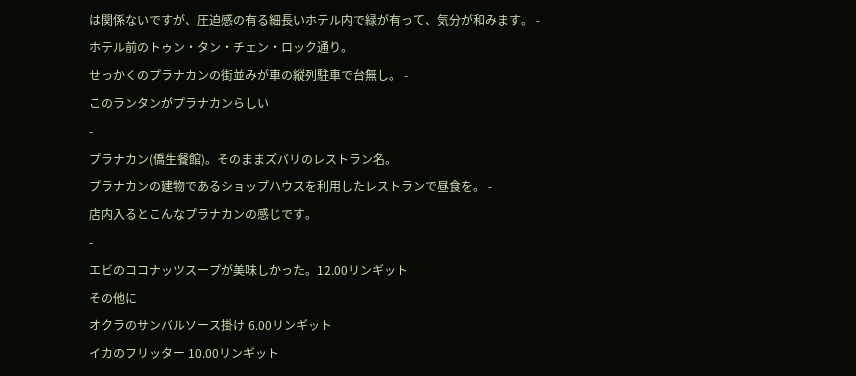は関係ないですが、圧迫感の有る細長いホテル内で緑が有って、気分が和みます。 -
ホテル前のトゥン・タン・チェン・ロック通り。
せっかくのプラナカンの街並みが車の縦列駐車で台無し。 -
このランタンがプラナカンらしい
-
プラナカン(僑生餐館)。そのままズバリのレストラン名。
プラナカンの建物であるショップハウスを利用したレストランで昼食を。 -
店内入るとこんなプラナカンの感じです。
-
エビのココナッツスープが美味しかった。12.00リンギット
その他に
オクラのサンバルソース掛け 6.00リンギット
イカのフリッター 10.00リンギット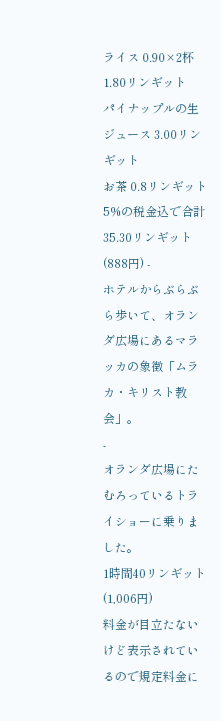ライス 0.90×2杯 1.80リンギット
パイナップルの生ジュース 3.00リンギット
お茶 0.8リンギット
5%の税金込で合計35.30リンギット(888円) -
ホテルからぶらぶら歩いて、オランダ広場にあるマラッカの象徴「ムラカ・キリスト教会」。
-
オランダ広場にたむろっているトライショーに乗りました。
1時間40リンギット(1,006円)
料金が目立たないけど表示されているので規定料金に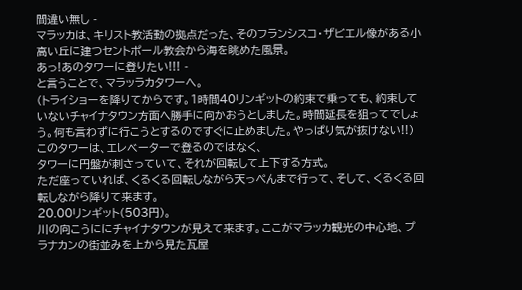間違い無し -
マラッカは、キリスト教活動の拠点だった、そのフランシスコ・ザビエル像がある小高い丘に建つセントポール教会から海を眺めた風景。
あっ!あのタワーに登りたい!!! -
と言うことで、マラッラカタワーへ。
(トライショーを降りてからです。1時間40リンギットの約束で乗っても、約束していないチャイナタウン方面へ勝手に向かおうとしました。時間延長を狙ってでしょう。何も言わずに行こうとするのですぐに止めました。やっぱり気が抜けない!!)
このタワーは、エレベーターで登るのではなく、
タワーに円盤が刺さっていて、それが回転して上下する方式。
ただ座っていれば、くるくる回転しながら天っぺんまで行って、そして、くるくる回転しながら降りて来ます。
20.00リンギット(503円)。
川の向こうににチャイナタウンが見えて来ます。ここがマラッカ観光の中心地、プラナカンの街並みを上から見た瓦屋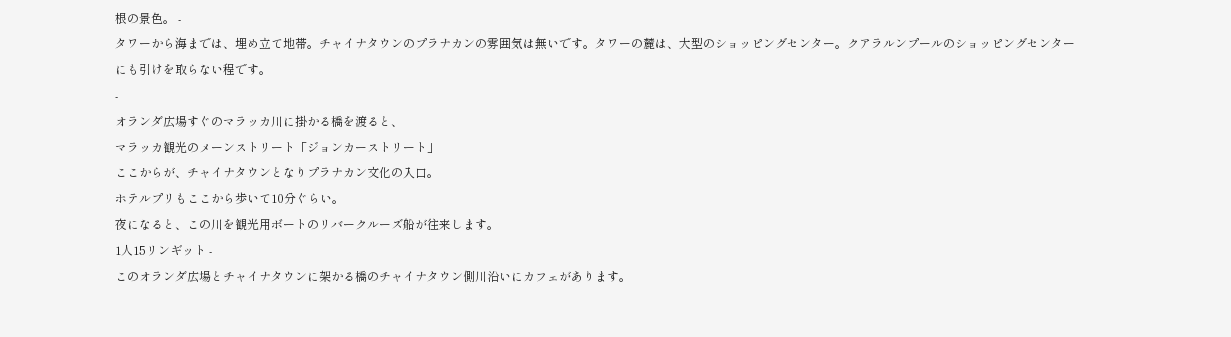根の景色。 -
タワーから海までは、埋め立て地帯。チャイナタウンのプラナカンの雰囲気は無いです。タワーの麓は、大型のショッピングセンター。クアラルンプールのショッピングセンターにも引けを取らない程です。
-
オランダ広場すぐのマラッカ川に掛かる橋を渡ると、
マラッカ観光のメーンストリート「ジョンカーストリート」
ここからが、チャイナタウンとなりプラナカン文化の入口。
ホテルプリもここから歩いて10分ぐらい。
夜になると、この川を観光用ボートのリバークルーズ船が往来します。
1人15リンギット -
このオランダ広場とチャイナタウンに架かる橋のチャイナタウン側川沿いにカフェがあります。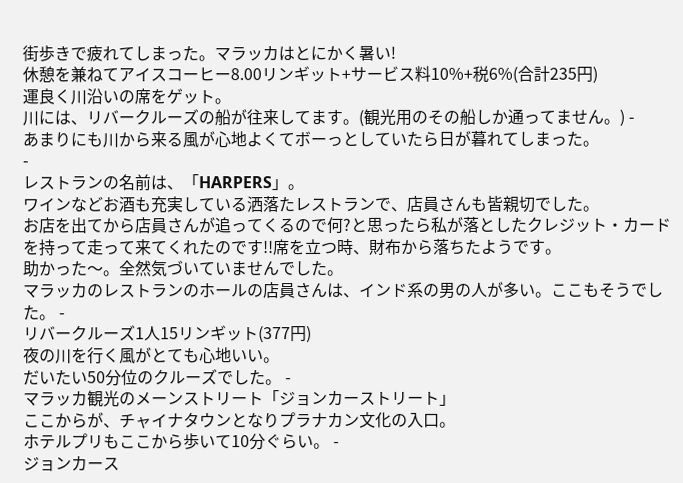街歩きで疲れてしまった。マラッカはとにかく暑い!
休憩を兼ねてアイスコーヒー8.00リンギット+サービス料10%+税6%(合計235円)
運良く川沿いの席をゲット。
川には、リバークルーズの船が往来してます。(観光用のその船しか通ってません。) -
あまりにも川から来る風が心地よくてボーっとしていたら日が暮れてしまった。
-
レストランの名前は、「HARPERS」。
ワインなどお酒も充実している洒落たレストランで、店員さんも皆親切でした。
お店を出てから店員さんが追ってくるので何?と思ったら私が落としたクレジット・カードを持って走って来てくれたのです!!席を立つ時、財布から落ちたようです。
助かった〜。全然気づいていませんでした。
マラッカのレストランのホールの店員さんは、インド系の男の人が多い。ここもそうでした。 -
リバークルーズ1人15リンギット(377円)
夜の川を行く風がとても心地いい。
だいたい50分位のクルーズでした。 -
マラッカ観光のメーンストリート「ジョンカーストリート」
ここからが、チャイナタウンとなりプラナカン文化の入口。
ホテルプリもここから歩いて10分ぐらい。 -
ジョンカース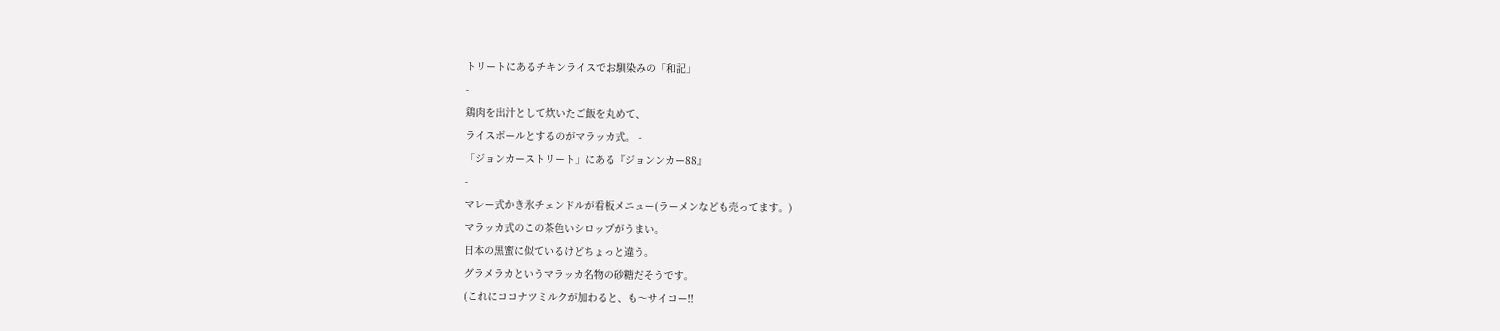トリートにあるチキンライスでお馴染みの「和記」
-
鶏肉を出汁として炊いたご飯を丸めて、
ライスボールとするのがマラッカ式。 -
「ジョンカーストリート」にある『ジョンンカー88』
-
マレー式かき氷チェンドルが看板メニュー(ラーメンなども売ってます。)
マラッカ式のこの茶色いシロップがうまい。
日本の黒蜜に似ているけどちょっと違う。
グラメラカというマラッカ名物の砂糖だそうです。
(これにココナツミルクが加わると、も〜サイコー!!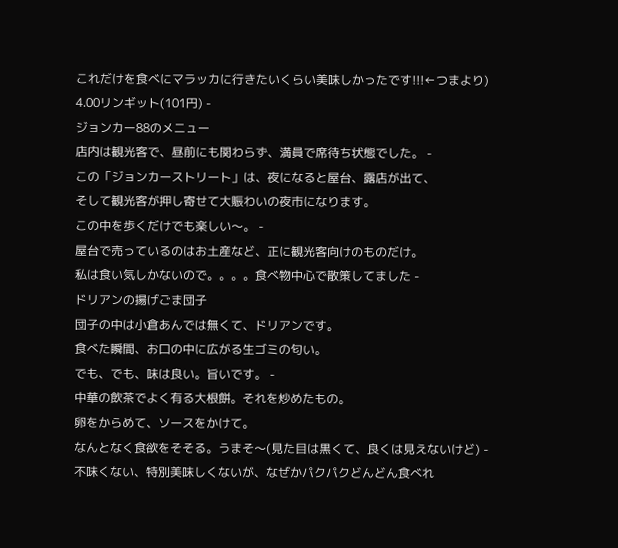これだけを食べにマラッカに行きたいくらい美味しかったです!!!←つまより)
4.00リンギット(101円) -
ジョンカー88のメニュー
店内は観光客で、昼前にも関わらず、満員で席待ち状態でした。 -
この「ジョンカーストリート」は、夜になると屋台、露店が出て、
そして観光客が押し寄せて大賑わいの夜市になります。
この中を歩くだけでも楽しい〜。 -
屋台で売っているのはお土産など、正に観光客向けのものだけ。
私は食い気しかないので。。。。食べ物中心で散策してました -
ドリアンの揚げごま団子
団子の中は小倉あんでは無くて、ドリアンです。
食べた瞬間、お口の中に広がる生ゴミの匂い。
でも、でも、味は良い。旨いです。 -
中華の飲茶でよく有る大根餅。それを炒めたもの。
卵をからめて、ソースをかけて。
なんとなく食欲をそそる。うまそ〜(見た目は黒くて、良くは見えないけど) -
不味くない、特別美味しくないが、なぜかパクパクどんどん食べれ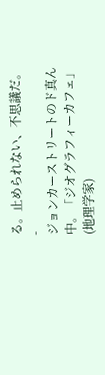る。止められない、不思議だ。
-
ジョンカーストリートのド真ん中。「ジオグラフィーカフェ」(地理学家)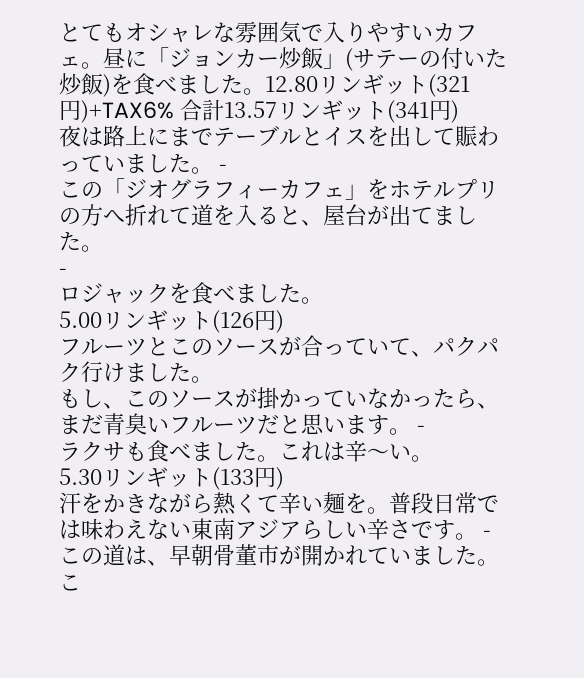とてもオシャレな雰囲気で入りやすいカフェ。昼に「ジョンカー炒飯」(サテーの付いた炒飯)を食べました。12.80リンギット(321円)+TAX6% 合計13.57リンギット(341円)
夜は路上にまでテーブルとイスを出して賑わっていました。 -
この「ジオグラフィーカフェ」をホテルプリの方へ折れて道を入ると、屋台が出てました。
-
ロジャックを食べました。
5.00リンギット(126円)
フルーツとこのソースが合っていて、パクパク行けました。
もし、このソースが掛かっていなかったら、まだ青臭いフルーツだと思います。 -
ラクサも食べました。これは辛〜い。
5.30リンギット(133円)
汗をかきながら熱くて辛い麺を。普段日常では味わえない東南アジアらしい辛さです。 -
この道は、早朝骨董市が開かれていました。
こ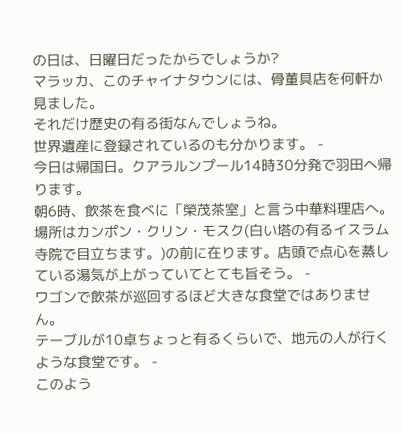の日は、日曜日だったからでしょうか?
マラッカ、このチャイナタウンには、骨董具店を何軒か見ました。
それだけ歴史の有る街なんでしょうね。
世界遺産に登録されているのも分かります。 -
今日は帰国日。クアラルンプール14時30分発で羽田へ帰ります。
朝6時、飲茶を食べに「榮茂茶室」と言う中華料理店へ。
場所はカンポン・クリン・モスク(白い塔の有るイスラム寺院で目立ちます。)の前に在ります。店頭で点心を蒸している湯気が上がっていてとても旨そう。 -
ワゴンで飲茶が巡回するほど大きな食堂ではありません。
テーブルが10卓ちょっと有るくらいで、地元の人が行くような食堂です。 -
このよう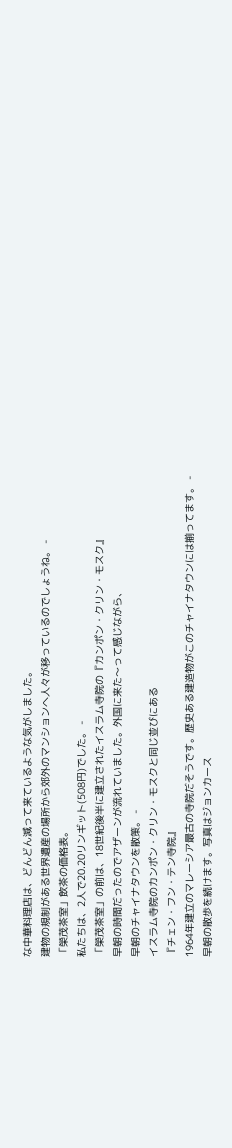な中華料理店は、どんどん減って来ているような気がしました。
建物の規制がある世界遺産の場所から郊外のマンションへ人々が移っているのでしょうね。 -
「榮茂茶室」飲茶の価格表。
私たちは、2人で20.20リンギット(508円)でした。 -
「榮茂茶室」の前は、18世紀後半に建立されたイスラム寺院の『カンポン・クリン・モスク』
早朝の時間だったのでアザーンが流れていました。外国に来た〜って感じながら、
早朝のチャイナタウンを散策。 -
イスラム寺院のカンポン・クリン・モスクと同じ並びにある
『チェン・フン・テン寺院』
1964年建立のマレーシア最古の寺院だそうです。歴史ある建造物がこのチャイナタウンには揃ってます。 -
早朝の散歩を続けます。写真はジョンカース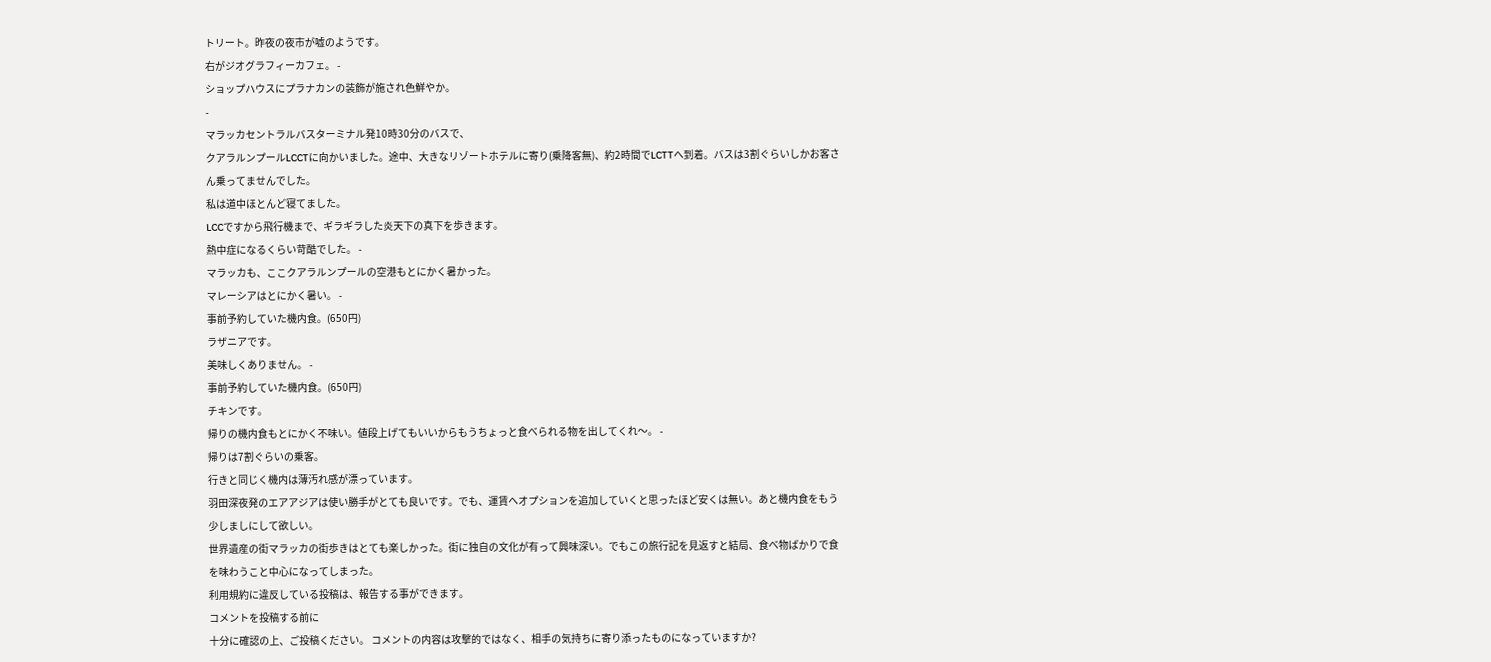トリート。昨夜の夜市が嘘のようです。
右がジオグラフィーカフェ。 -
ショップハウスにプラナカンの装飾が施され色鮮やか。
-
マラッカセントラルバスターミナル発10時30分のバスで、
クアラルンプールLCCTに向かいました。途中、大きなリゾートホテルに寄り(乗降客無)、約2時間でLCTTへ到着。バスは3割ぐらいしかお客さん乗ってませんでした。
私は道中ほとんど寝てました。
LCCですから飛行機まで、ギラギラした炎天下の真下を歩きます。
熱中症になるくらい苛酷でした。 -
マラッカも、ここクアラルンプールの空港もとにかく暑かった。
マレーシアはとにかく暑い。 -
事前予約していた機内食。(650円)
ラザニアです。
美味しくありません。 -
事前予約していた機内食。(650円)
チキンです。
帰りの機内食もとにかく不味い。値段上げてもいいからもうちょっと食べられる物を出してくれ〜。 -
帰りは7割ぐらいの乗客。
行きと同じく機内は薄汚れ感が漂っています。
羽田深夜発のエアアジアは使い勝手がとても良いです。でも、運賃へオプションを追加していくと思ったほど安くは無い。あと機内食をもう少しましにして欲しい。
世界遺産の街マラッカの街歩きはとても楽しかった。街に独自の文化が有って興味深い。でもこの旅行記を見返すと結局、食べ物ばかりで食を味わうこと中心になってしまった。
利用規約に違反している投稿は、報告する事ができます。
コメントを投稿する前に
十分に確認の上、ご投稿ください。 コメントの内容は攻撃的ではなく、相手の気持ちに寄り添ったものになっていますか?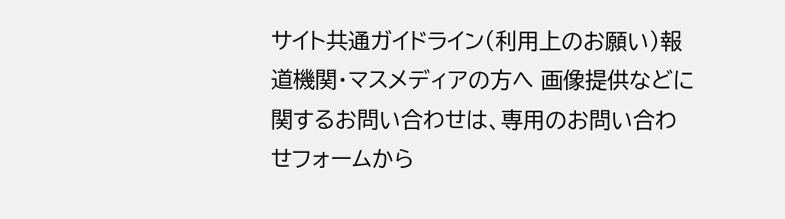サイト共通ガイドライン(利用上のお願い)報道機関・マスメディアの方へ 画像提供などに関するお問い合わせは、専用のお問い合わせフォームから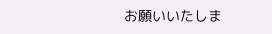お願いいたしま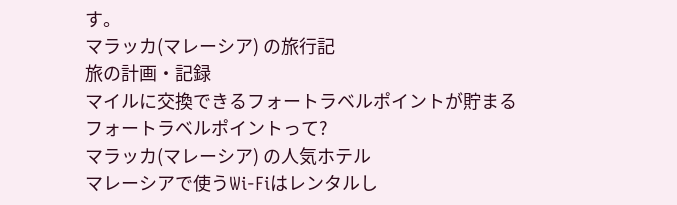す。
マラッカ(マレーシア) の旅行記
旅の計画・記録
マイルに交換できるフォートラベルポイントが貯まる
フォートラベルポイントって?
マラッカ(マレーシア) の人気ホテル
マレーシアで使うWi-Fiはレンタルし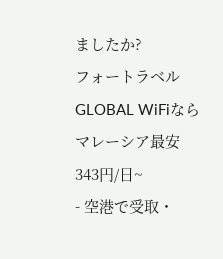ましたか?
フォートラベル GLOBAL WiFiなら
マレーシア最安
343円/日~
- 空港で受取・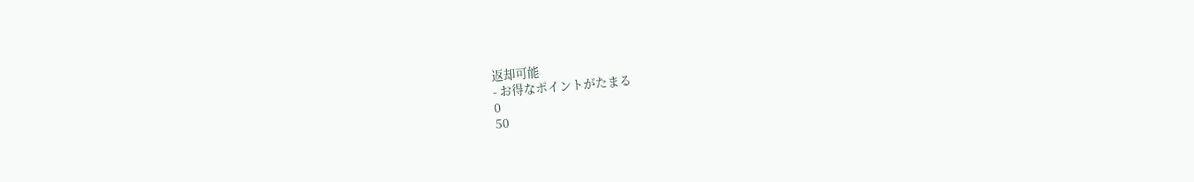返却可能
- お得なポイントがたまる
0
50